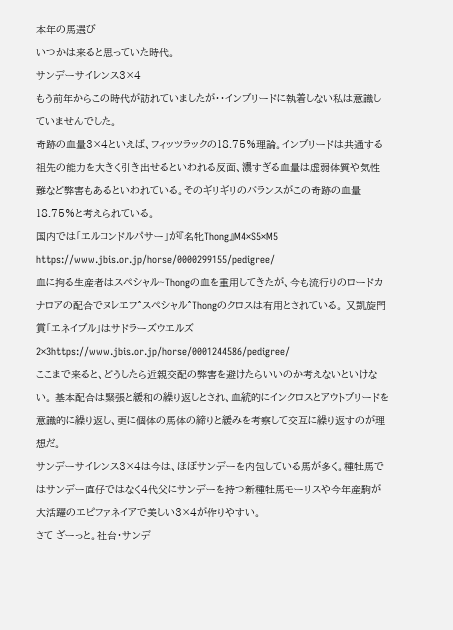本年の馬選び
いつかは来ると思っていた時代。
サンデーサイレンス3×4
もう前年からこの時代が訪れていましたが・・インブリードに執着しない私は意識していませんでした。
奇跡の血量3×4といえば、フィッツラックの18.75%理論。インブリードは共通する祖先の能力を大きく引き出せるといわれる反面、濃すぎる血量は虚弱体質や気性難など弊害もあるといわれている。そのギリギリのバランスがこの奇跡の血量18.75%と考えられている。
国内では「エルコンドルパサー」が『名牝Thong』M4×S5×M5 https://www.jbis.or.jp/horse/0000299155/pedigree/
血に拘る生産者はスペシャル~Thongの血を重用してきたが、今も流行りのロードカナロアの配合でヌレエフ^スペシャル^Thongのクロスは有用とされている。 又凱旋門賞「エネイブル」はサドラーズウエルズ2×3https://www.jbis.or.jp/horse/0001244586/pedigree/
ここまで来ると、どうしたら近親交配の弊害を避けたらいいのか考えないといけない。 基本配合は緊張と緩和の繰り返しとされ、血統的にインクロスとアウトブリードを意識的に繰り返し、更に個体の馬体の締りと緩みを考察して交互に繰り返すのが理想だ。
サンデーサイレンス3×4は今は、ほぼサンデーを内包している馬が多く。種牡馬ではサンデー直仔ではなく4代父にサンデーを持つ新種牡馬モーリスや今年産駒が大活躍のエピファネイアで美しい3×4が作りやすい。
さて ざーっと。社台・サンデ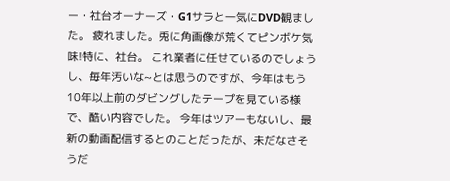ー・社台オーナーズ・G1サラと一気にDVD観ました。 疲れました。兎に角画像が荒くてピンボケ気味!特に、社台。 これ業者に任せているのでしょうし、毎年汚いな~とは思うのですが、今年はもう10年以上前のダビングしたテープを見ている様で、酷い内容でした。 今年はツアーもないし、最新の動画配信するとのことだったが、未だなさそうだ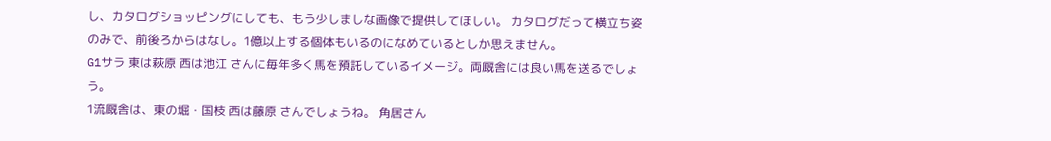し、カタログショッピングにしても、もう少しましな画像で提供してほしい。 カタログだって横立ち姿のみで、前後ろからはなし。1億以上する個体もいるのになめているとしか思えません。
G1サラ 東は萩原 西は池江 さんに毎年多く馬を預託しているイメージ。両厩舎には良い馬を送るでしょう。
1流厩舎は、東の堀・国枝 西は藤原 さんでしょうね。 角居さん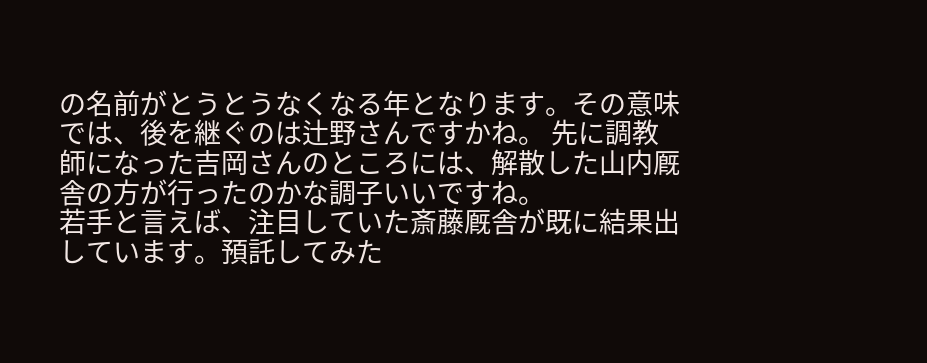の名前がとうとうなくなる年となります。その意味では、後を継ぐのは辻野さんですかね。 先に調教師になった吉岡さんのところには、解散した山内厩舎の方が行ったのかな調子いいですね。
若手と言えば、注目していた斎藤厩舎が既に結果出しています。預託してみた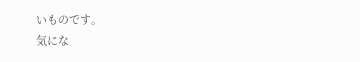いものです。
気にな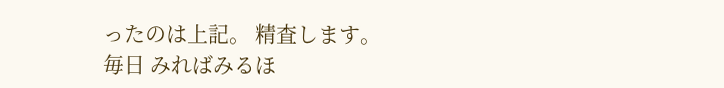ったのは上記。 精査します。
毎日 みればみるほ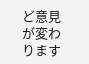ど意見が変わります